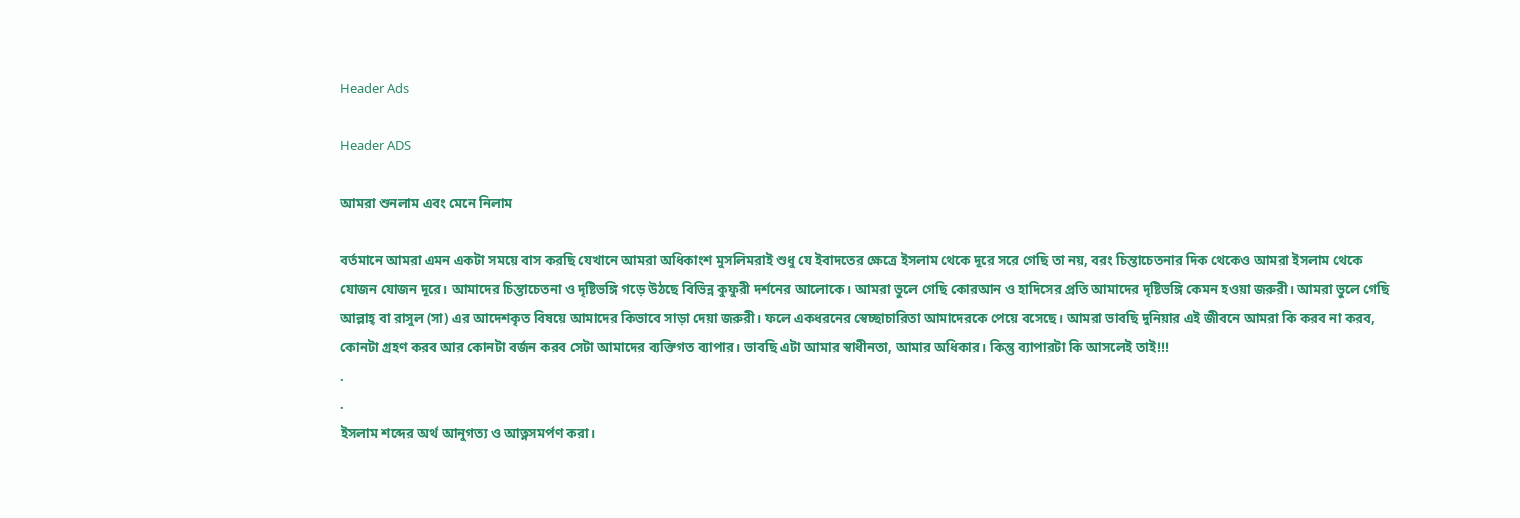Header Ads

Header ADS

আমরা শুনলাম এবং মেনে নিলাম

বর্তমানে আমরা এমন একটা সময়ে বাস করছি যেখানে আমরা অধিকাংশ মুসলিমরাই শুধু যে ইবাদতের ক্ষেত্রে ইসলাম থেকে দূরে সরে গেছি তা নয়, বরং চিন্তাচেতনার দিক থেকেও আমরা ইসলাম থেকে যোজন যোজন দূরে। আমাদের চিন্তাচেতনা ও দৃষ্টিভঙ্গি গড়ে উঠছে বিভিন্ন কুফুরী দর্শনের আলোকে। আমরা ভুলে গেছি কোরআন ও হাদিসের প্রতি আমাদের দৃষ্টিভঙ্গি কেমন হওয়া জরুরী। আমরা ভুলে গেছি আল্লাহ্‌ বা রাসুল (সা) এর আদেশকৃত বিষয়ে আমাদের কিভাবে সাড়া দেয়া জরুরী। ফলে একধরনের স্বেচ্ছাচারিতা আমাদেরকে পেয়ে বসেছে। আমরা ভাবছি দুনিয়ার এই জীবনে আমরা কি করব না করব, কোনটা গ্রহণ করব আর কোনটা বর্জন করব সেটা আমাদের ব্যক্তিগত ব্যাপার। ভাবছি এটা আমার স্বাধীনতা, আমার অধিকার। কিন্তু ব্যাপারটা কি আসলেই তাই!!!
.
.
ইসলাম শব্দের অর্থ আনুগত্য ও আত্নসমর্পণ করা।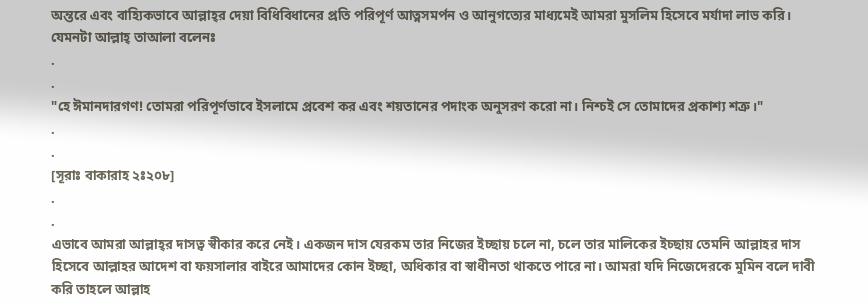অন্তরে এবং বাহ্যিকভাবে আল্লাহ্‌র দেয়া বিধিবিধানের প্রতি পরিপূর্ণ আত্নসমর্পন ও আনুগত্যের মাধ্যমেই আমরা মুসলিম হিসেবে মর্যাদা লাভ করি। যেমনটা আল্লাহ্‌ তাআলা বলেনঃ
.
.
"হে ঈমানদারগণ! তোমরা পরিপূর্ণভাবে ইসলামে প্রবেশ কর এবং শয়তানের পদাংক অনুসরণ করো না। নিশ্চই সে তোমাদের প্রকাশ্য শত্রু।"
.
.
[সূরাঃ বাকারাহ ২ঃ২০৮]
.
.
এভাবে আমরা আল্লাহ্‌র দাসত্ব স্বীকার করে নেই। একজন দাস যেরকম তার নিজের ইচ্ছায় চলে না, চলে তার মালিকের ইচ্ছায় তেমনি আল্লাহর দাস হিসেবে আল্লাহর আদেশ বা ফয়সালার বাইরে আমাদের কোন ইচ্ছা, অধিকার বা স্বাধীনতা থাকতে পারে না। আমরা যদি নিজেদেরকে মুমিন বলে দাবী করি তাহলে আল্লাহ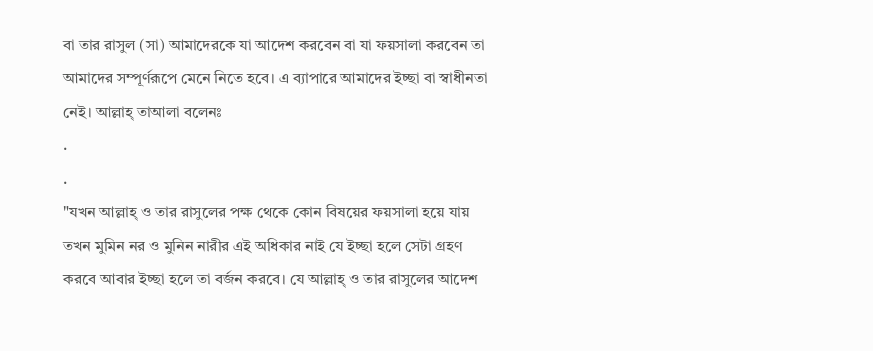বা তার রাসুল (সা) আমাদেরকে যা আদেশ করবেন বা যা ফয়সালা করবেন তা আমাদের সম্পূর্ণরূপে মেনে নিতে হবে। এ ব্যাপারে আমাদের ইচ্ছা বা স্বাধীনতা নেই। আল্লাহ্‌ তাআলা বলেনঃ
.
.
"যখন আল্লাহ্‌ ও তার রাসুলের পক্ষ থেকে কোন বিষয়ের ফয়সালা হয়ে যায় তখন মুমিন নর ও মুনিন নারীর এই অধিকার নাই যে ইচ্ছা হলে সেটা গ্রহণ করবে আবার ইচ্ছা হলে তা বর্জন করবে। যে আল্লাহ্‌ ও তার রাসুলের আদেশ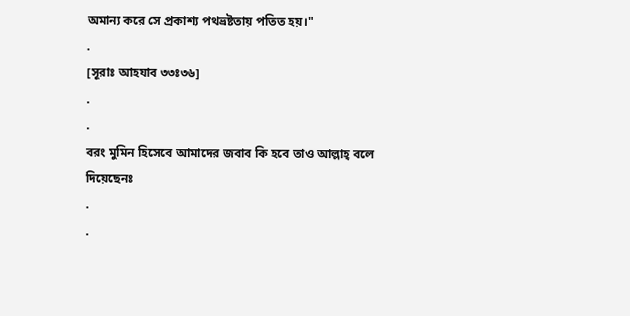অমান্য করে সে প্রকাশ্য পথভ্রষ্টতায় পতিত হয়।"
.
[সূরাঃ আহযাব ৩৩ঃ৩৬]
.
.
বরং মুমিন হিসেবে আমাদের জবাব কি হবে তাও আল্লাহ্‌ বলে দিয়েছেনঃ
.
.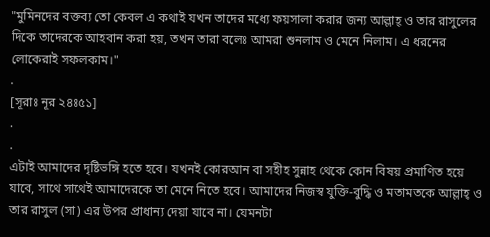"মুমিনদের বক্তব্য তো কেবল এ কথাই যখন তাদের মধ্যে ফয়সালা করার জন্য আল্লাহ্‌ ও তার রাসুলের দিকে তাদেরকে আহবান করা হয়, তখন তারা বলেঃ আমরা শুনলাম ও মেনে নিলাম। এ ধরনের লোকেরাই সফলকাম।"
.
[সূরাঃ নূর ২৪ঃ৫১]
.
.
এটাই আমাদের দৃষ্টিভঙ্গি হতে হবে। যখনই কোরআন বা সহীহ সুন্নাহ থেকে কোন বিষয় প্রমাণিত হয়ে যাবে, সাথে সাথেই আমাদেরকে তা মেনে নিতে হবে। আমাদের নিজস্ব যুক্তি-বুদ্ধি ও মতামতকে আল্লাহ্‌ ও তার রাসুল (সা) এর উপর প্রাধান্য দেয়া যাবে না। যেমনটা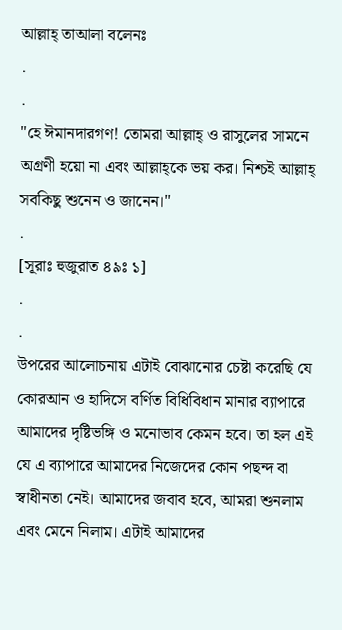আল্লাহ্‌ তাআলা বলেনঃ
.
.
"হে ঈমানদারগণ! তোমরা আল্লাহ্‌ ও রাসুলের সামনে অগ্রণী হয়ো না এবং আল্লাহ্‌কে ভয় কর। নিশ্চই আল্লাহ্‌ সবকিছু শুনেন ও জানেন।"
.
[সূরাঃ হুজুরাত ৪৯ঃ ১]
.
.
উপরের আলোচনায় এটাই বোঝানোর চেষ্টা করেছি যে কোরআন ও হাদিসে বর্ণিত বিধিবিধান মানার ব্যাপারে আমাদের দৃষ্টিভঙ্গি ও মনোভাব কেমন হবে। তা হল এই যে এ ব্যাপারে আমাদের নিজেদের কোন পছন্দ বা স্বাধীনতা নেই। আমাদের জবাব হবে, আমরা শুনলাম এবং মেনে নিলাম। এটাই আমাদের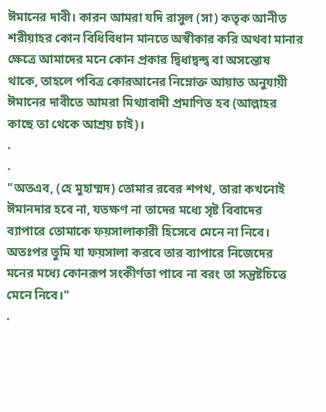ঈমানের দাবী। কারন আমরা যদি রাসুল (সা) কতৃক আনীত শরীয়াহর কোন বিধিবিধান মানতে অস্বীকার করি অথবা মানার ক্ষেত্রে আমাদের মনে কোন প্রকার দ্বিধাদ্বন্দ্ব বা অসন্তোষ থাকে, তাহলে পবিত্র কোরআনের নিম্নোক্ত আয়াত অনুযায়ী ঈমানের দাবীতে আমরা মিথ্যাবাদী প্রমাণিত হব (আল্লাহর কাছে তা থেকে আশ্রয় চাই)।
.
.
"অতএব, (হে মুহাম্মদ) তোমার রবের শপথ, তারা কখনোই ঈমানদার হবে না, যতক্ষণ না তাদের মধ্যে সৃষ্ট বিবাদের ব্যাপারে তোমাকে ফয়সালাকারী হিসেবে মেনে না নিবে। অতঃপর তুমি যা ফয়সালা করবে তার ব্যাপারে নিজেদের মনের মধ্যে কোনরূপ সংকীর্ণতা পাবে না বরং তা সন্তুষ্টচিত্তে মেনে নিবে।"
.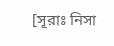[সূরাঃ নিসা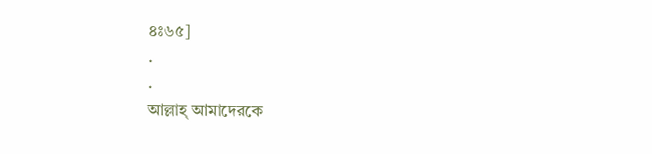৪ঃ৬৫]
.
.
আল্লাহ্‌ আমাদেরকে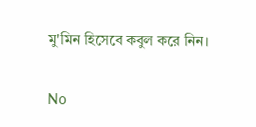মু'মিন হিসেবে কবুল করে নিন।

No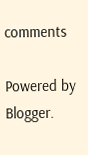comments

Powered by Blogger.